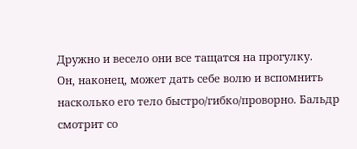Дружно и весело они все тащатся на прогулку.
Он, наконец, может дать себе волю и вспомнить насколько его тело быстро/гибко/проворно. Бальдр смотрит со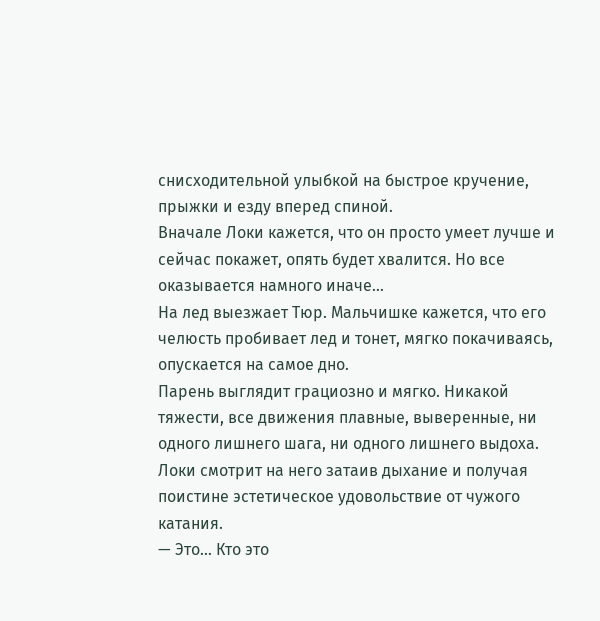снисходительной улыбкой на быстрое кручение, прыжки и езду вперед спиной.
Вначале Локи кажется, что он просто умеет лучше и сейчас покажет, опять будет хвалится. Но все оказывается намного иначе…
На лед выезжает Тюр. Мальчишке кажется, что его челюсть пробивает лед и тонет, мягко покачиваясь, опускается на самое дно.
Парень выглядит грациозно и мягко. Никакой тяжести, все движения плавные, выверенные, ни одного лишнего шага, ни одного лишнего выдоха.
Локи смотрит на него затаив дыхание и получая поистине эстетическое удовольствие от чужого катания.
— Это… Кто это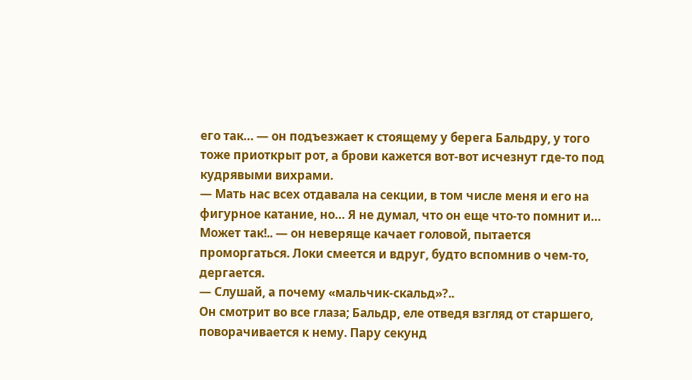его так… — он подъезжает к стоящему у берега Бальдру, у того тоже приоткрыт рот, а брови кажется вот-вот исчезнут где-то под кудрявыми вихрами.
— Мать нас всех отдавала на секции, в том числе меня и его на фигурное катание, но… Я не думал, что он еще что-то помнит и… Может так!.. — он неверяще качает головой, пытается проморгаться. Локи смеется и вдруг, будто вспомнив о чем-то, дергается.
— Слушай, а почему «мальчик-скальд»?..
Он смотрит во все глаза; Бальдр, еле отведя взгляд от старшего, поворачивается к нему. Пару секунд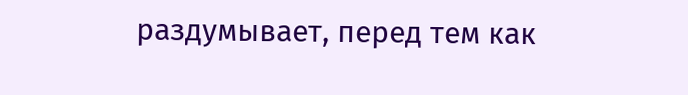раздумывает, перед тем как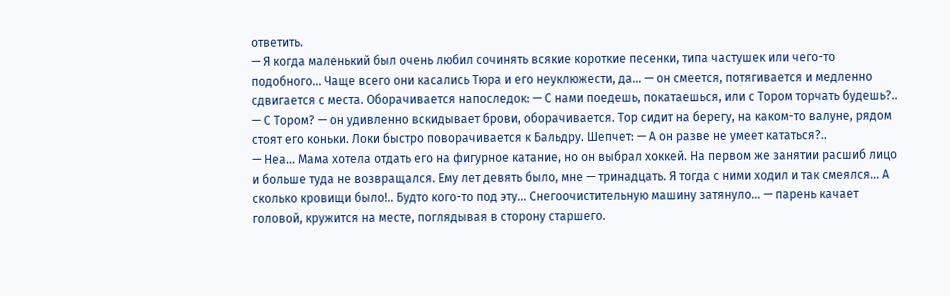ответить.
— Я когда маленький был очень любил сочинять всякие короткие песенки, типа частушек или чего-то подобного… Чаще всего они касались Тюра и его неуклюжести, да… — он смеется, потягивается и медленно сдвигается с места. Оборачивается напоследок: — С нами поедешь, покатаешься, или с Тором торчать будешь?..
— С Тором? — он удивленно вскидывает брови, оборачивается. Тор сидит на берегу, на каком-то валуне, рядом стоят его коньки. Локи быстро поворачивается к Бальдру. Шепчет: — А он разве не умеет кататься?..
— Неа… Мама хотела отдать его на фигурное катание, но он выбрал хоккей. На первом же занятии расшиб лицо и больше туда не возвращался. Ему лет девять было, мне — тринадцать. Я тогда с ними ходил и так смеялся… А сколько кровищи было!.. Будто кого-то под эту… Снегоочистительную машину затянуло… — парень качает головой, кружится на месте, поглядывая в сторону старшего.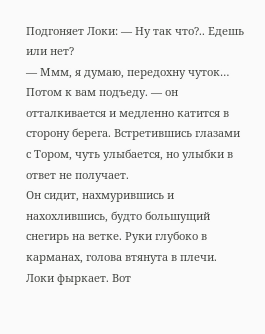Подгоняет Локи: — Ну так что?.. Едешь или нет?
— Ммм, я думаю, передохну чуток… Потом к вам подъеду. — он отталкивается и медленно катится в сторону берега. Встретившись глазами с Тором, чуть улыбается, но улыбки в ответ не получает.
Он сидит, нахмурившись и нахохлившись, будто большущий снегирь на ветке. Руки глубоко в карманах, голова втянута в плечи.
Локи фыркает. Вот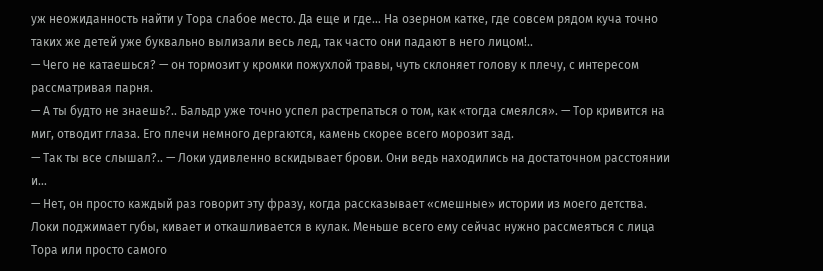уж неожиданность найти у Тора слабое место. Да еще и где… На озерном катке, где совсем рядом куча точно таких же детей уже буквально вылизали весь лед, так часто они падают в него лицом!..
— Чего не катаешься? — он тормозит у кромки пожухлой травы, чуть склоняет голову к плечу, с интересом рассматривая парня.
— А ты будто не знаешь?.. Бальдр уже точно успел растрепаться о том, как «тогда смеялся». — Тор кривится на миг, отводит глаза. Его плечи немного дергаются, камень скорее всего морозит зад.
— Так ты все слышал?.. — Локи удивленно вскидывает брови. Они ведь находились на достаточном расстоянии и…
— Нет, он просто каждый раз говорит эту фразу, когда рассказывает «смешные» истории из моего детства.
Локи поджимает губы, кивает и откашливается в кулак. Меньше всего ему сейчас нужно рассмеяться с лица Тора или просто самого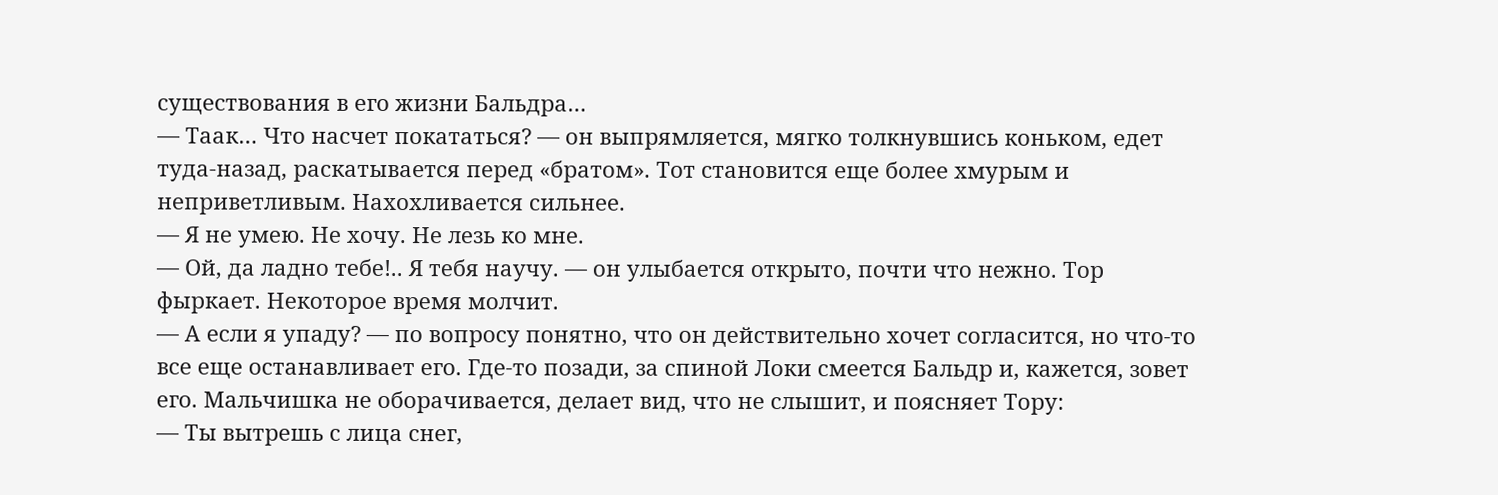существования в его жизни Бальдра…
— Таак… Что насчет покататься? — он выпрямляется, мягко толкнувшись коньком, едет туда-назад, раскатывается перед «братом». Тот становится еще более хмурым и неприветливым. Нахохливается сильнее.
— Я не умею. Не хочу. Не лезь ко мне.
— Ой, да ладно тебе!.. Я тебя научу. — он улыбается открыто, почти что нежно. Тор фыркает. Некоторое время молчит.
— А если я упаду? — по вопросу понятно, что он действительно хочет согласится, но что-то все еще останавливает его. Где-то позади, за спиной Локи смеется Бальдр и, кажется, зовет его. Мальчишка не оборачивается, делает вид, что не слышит, и поясняет Тору:
— Ты вытрешь с лица снег,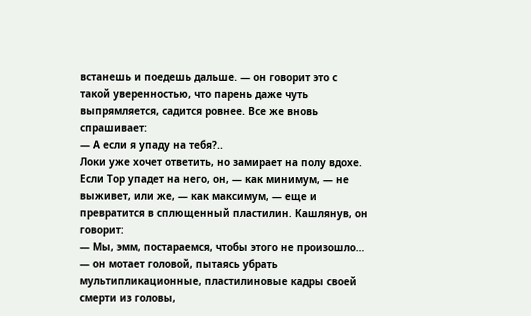встанешь и поедешь дальше. — он говорит это с такой уверенностью, что парень даже чуть выпрямляется, садится ровнее. Все же вновь спрашивает:
— А если я упаду на тебя?..
Локи уже хочет ответить, но замирает на полу вдохе.
Если Тор упадет на него, он, — как минимум, — не выживет, или же, — как максимум, — еще и превратится в сплющенный пластилин. Кашлянув, он говорит:
— Мы, эмм, постараемся, чтобы этого не произошло… — он мотает головой, пытаясь убрать мультипликационные, пластилиновые кадры своей смерти из головы,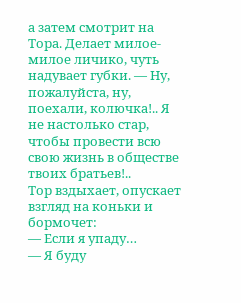а затем смотрит на Тора. Делает милое-милое личико, чуть надувает губки. — Ну, пожалуйста, ну, поехали, колючка!.. Я не настолько стар, чтобы провести всю свою жизнь в обществе твоих братьев!..
Тор вздыхает, опускает взгляд на коньки и бормочет:
— Если я упаду…
— Я буду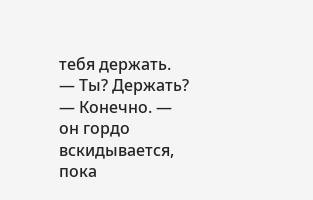тебя держать.
— Ты? Держать?
— Конечно. — он гордо вскидывается, пока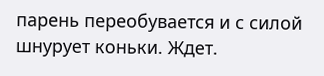парень переобувается и с силой шнурует коньки. Ждет.